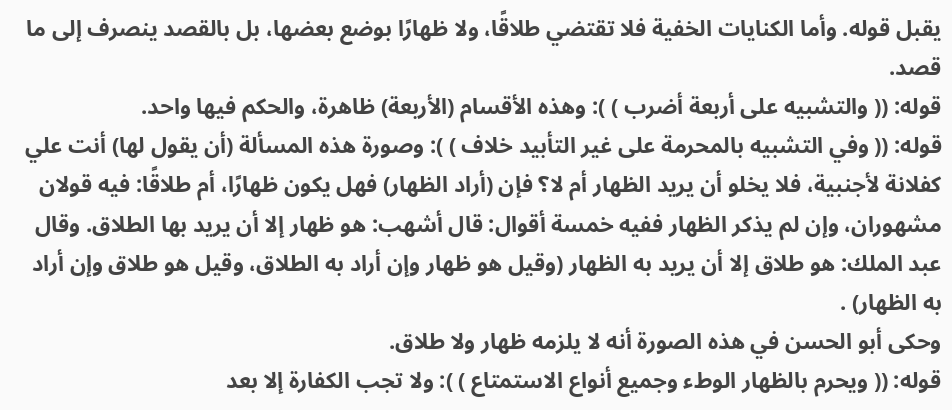يقبل قوله. وأما الكنايات الخفية فلا تقتضي طلاقًا، ولا ظهارًا بوضع بعضها، بل بالقصد ينصرف إلى ما قصد.
قوله: (( والتشبيه على أربعة أضرب ) ): وهذه الأقسام (الأربعة) ظاهرة، والحكم فيها واحد.
قوله: (( وفي التشبيه بالمحرمة على غير التأبيد خلاف ) ): وصورة هذه المسألة (أن يقول لها) أنت علي كفلانة لأجنبية، فلا يخلو أن يريد الظهار أم لا؟ فإن (أراد الظهار) فهل يكون ظهارًا، أم طلاقًا: فيه قولان مشهوران، وإن لم يذكر الظهار ففيه خمسة أقوال: قال أشهب: هو ظهار إلا أن يريد بها الطلاق. وقال عبد الملك: هو طلاق إلا أن يريد به الظهار (وقيل هو ظهار وإن أراد به الطلاق، وقيل هو طلاق وإن أراد به الظهار) .
وحكى أبو الحسن في هذه الصورة أنه لا يلزمه ظهار ولا طلاق.
قوله: (( ويحرم بالظهار الوطء وجميع أنواع الاستمتاع ) ): ولا تجب الكفارة إلا بعد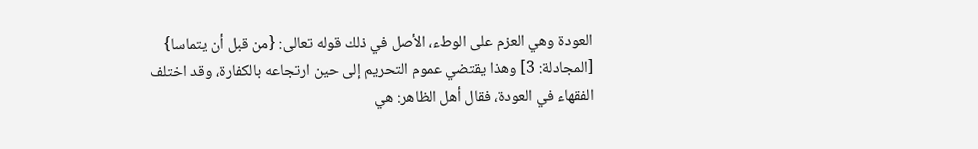العودة وهي العزم على الوطء، الأصل في ذلك قوله تعالى: {من قبل أن يتماسا} [المجادلة: 3] وهذا يقتضي عموم التحريم إلى حين ارتجاعه بالكفارة، وقد اختلف الفقهاء في العودة، فقال أهل الظاهر: هي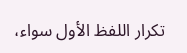تكرار اللفظ الأول سواء،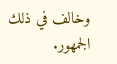وخالف في ذلك الجمهور.